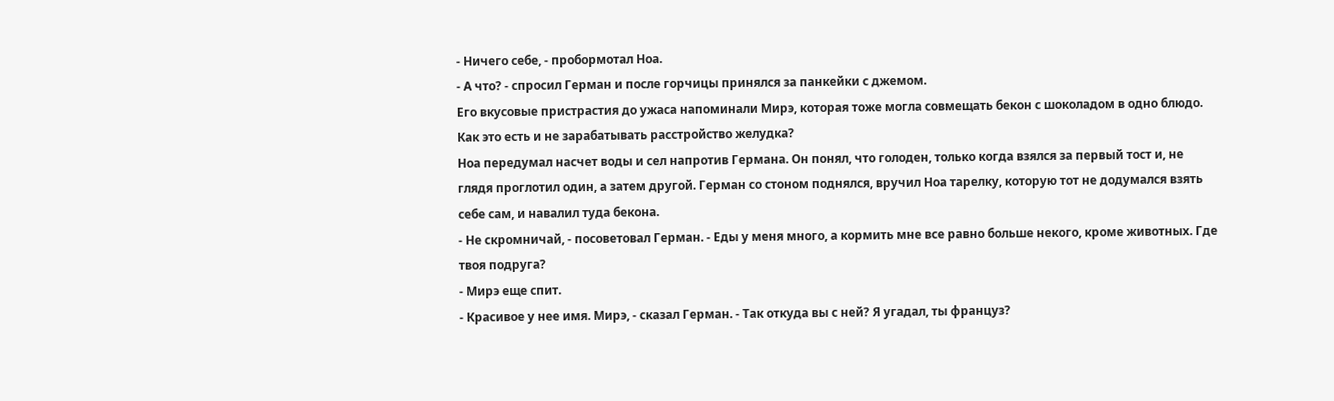- Ничего себе, - пробормотал Ноа.
- А что? - спросил Герман и после горчицы принялся за панкейки с джемом.
Его вкусовые пристрастия до ужаса напоминали Мирэ, которая тоже могла совмещать бекон с шоколадом в одно блюдо. Как это есть и не зарабатывать расстройство желудка?
Ноа передумал насчет воды и сел напротив Германа. Он понял, что голоден, только когда взялся за первый тост и, не глядя проглотил один, а затем другой. Герман со стоном поднялся, вручил Ноа тарелку, которую тот не додумался взять себе сам, и навалил туда бекона.
- Не скромничай, - посоветовал Герман. - Еды у меня много, а кормить мне все равно больше некого, кроме животных. Где твоя подруга?
- Мирэ еще спит.
- Красивое у нее имя. Мирэ, - сказал Герман. - Так откуда вы с ней? Я угадал, ты француз?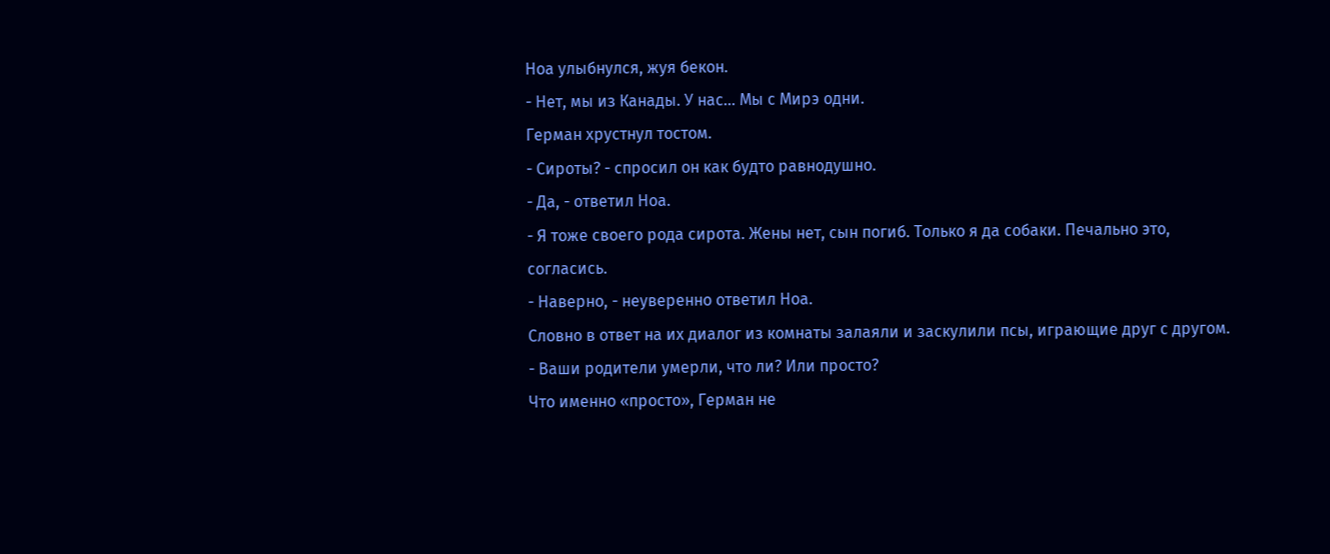Ноа улыбнулся, жуя бекон.
- Нет, мы из Канады. У нас... Мы с Мирэ одни.
Герман хрустнул тостом.
- Сироты? - спросил он как будто равнодушно.
- Да, - ответил Ноа.
- Я тоже своего рода сирота. Жены нет, сын погиб. Только я да собаки. Печально это, согласись.
- Наверно, - неуверенно ответил Ноа.
Словно в ответ на их диалог из комнаты залаяли и заскулили псы, играющие друг с другом.
- Ваши родители умерли, что ли? Или просто?
Что именно «просто», Герман не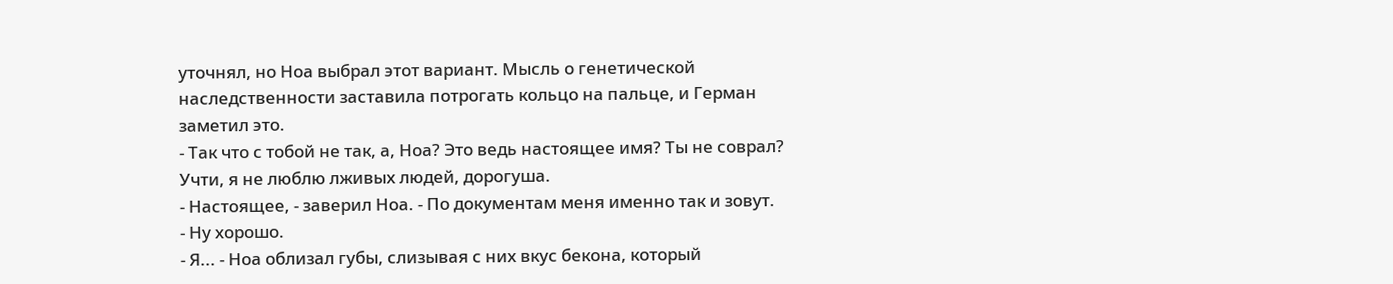уточнял, но Ноа выбрал этот вариант. Мысль о генетической наследственности заставила потрогать кольцо на пальце, и Герман заметил это.
- Так что с тобой не так, а, Ноа? Это ведь настоящее имя? Ты не соврал? Учти, я не люблю лживых людей, дорогуша.
- Настоящее, - заверил Ноа. - По документам меня именно так и зовут.
- Ну хорошо.
- Я... - Ноа облизал губы, слизывая с них вкус бекона, который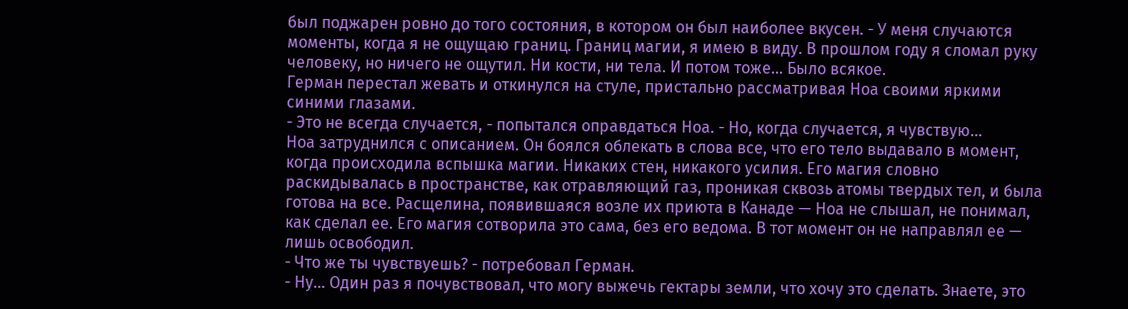был поджарен ровно до того состояния, в котором он был наиболее вкусен. - У меня случаются моменты, когда я не ощущаю границ. Границ магии, я имею в виду. В прошлом году я сломал руку человеку, но ничего не ощутил. Ни кости, ни тела. И потом тоже... Было всякое.
Герман перестал жевать и откинулся на стуле, пристально рассматривая Ноа своими яркими синими глазами.
- Это не всегда случается, - попытался оправдаться Ноа. - Но, когда случается, я чувствую...
Ноа затруднился с описанием. Он боялся облекать в слова все, что его тело выдавало в момент, когда происходила вспышка магии. Никаких стен, никакого усилия. Его магия словно раскидывалась в пространстве, как отравляющий газ, проникая сквозь атомы твердых тел, и была готова на все. Расщелина, появившаяся возле их приюта в Канаде — Ноа не слышал, не понимал, как сделал ее. Его магия сотворила это сама, без его ведома. В тот момент он не направлял ее — лишь освободил.
- Что же ты чувствуешь? - потребовал Герман.
- Ну... Один раз я почувствовал, что могу выжечь гектары земли, что хочу это сделать. Знаете, это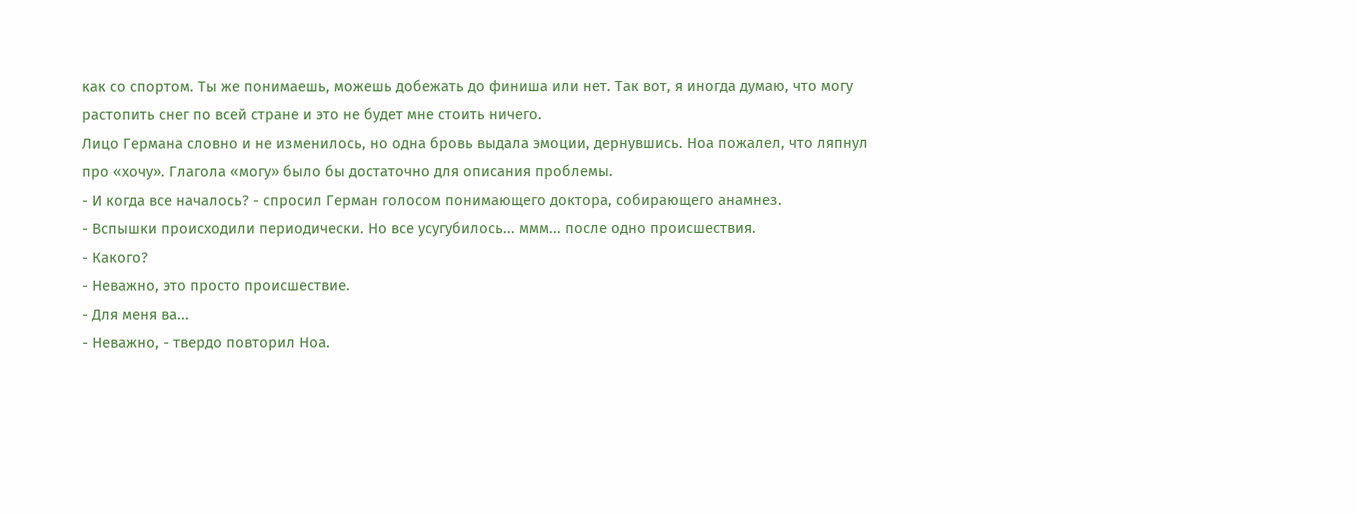как со спортом. Ты же понимаешь, можешь добежать до финиша или нет. Так вот, я иногда думаю, что могу растопить снег по всей стране и это не будет мне стоить ничего.
Лицо Германа словно и не изменилось, но одна бровь выдала эмоции, дернувшись. Ноа пожалел, что ляпнул про «хочу». Глагола «могу» было бы достаточно для описания проблемы.
- И когда все началось? - спросил Герман голосом понимающего доктора, собирающего анамнез.
- Вспышки происходили периодически. Но все усугубилось... ммм... после одно происшествия.
- Какого?
- Неважно, это просто происшествие.
- Для меня ва...
- Неважно, - твердо повторил Ноа.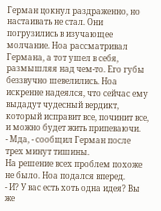Герман цокнул раздраженно, но настаивать не стал. Они погрузились в изучающее молчание. Ноа рассматривал Германа, а тот ушел в себя, размышляя над чем-то. Его губы беззвучно шевелились. Ноа искренне надеялся, что сейчас ему выдадут чудесный вердикт, который исправит все, починит все, и можно будет жить припеваючи.
- Мда, - сообщил Герман после трех минут тишины.
На решение всех проблем похоже не было. Ноа подался вперед.
- И? У вас есть хоть одна идея? Вы же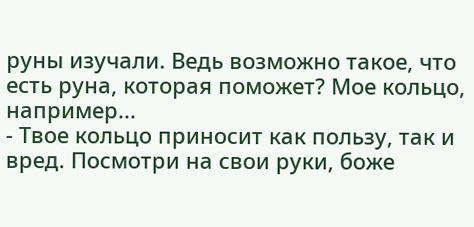руны изучали. Ведь возможно такое, что есть руна, которая поможет? Мое кольцо, например...
- Твое кольцо приносит как пользу, так и вред. Посмотри на свои руки, боже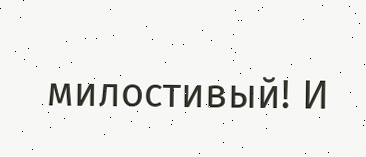милостивый! И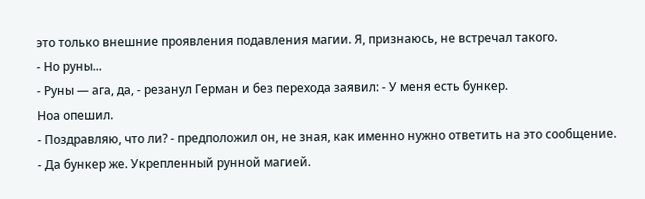это только внешние проявления подавления магии. Я, признаюсь, не встречал такого.
- Но руны...
- Руны — ага, да, - резанул Герман и без перехода заявил: - У меня есть бункер.
Ноа опешил.
- Поздравляю, что ли? - предположил он, не зная, как именно нужно ответить на это сообщение.
- Да бункер же. Укрепленный рунной магией.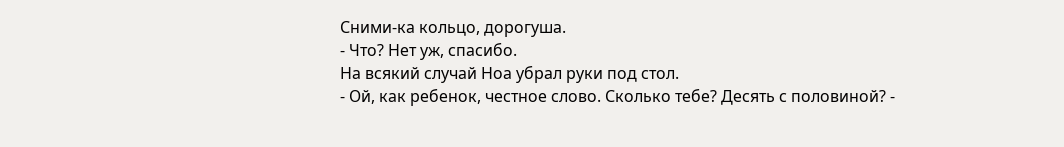Сними-ка кольцо, дорогуша.
- Что? Нет уж, спасибо.
На всякий случай Ноа убрал руки под стол.
- Ой, как ребенок, честное слово. Сколько тебе? Десять с половиной? -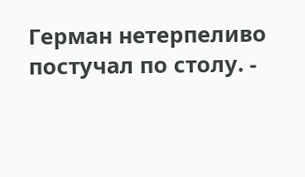Герман нетерпеливо постучал по столу. -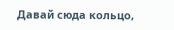Давай сюда кольцо,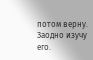потом верну. Заодно изучу его.